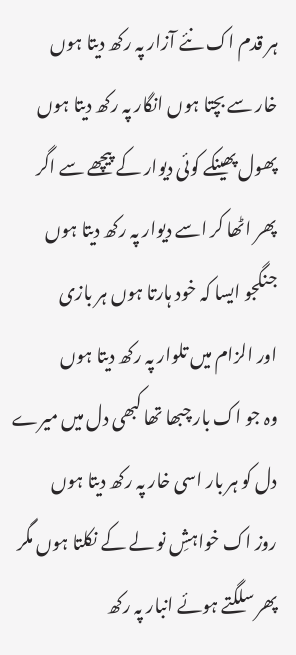ہر قدم اک نئے آزار پہ رکھ دیتا ہوں
خار سے بچتا ہوں انگار پہ رکھ دیتا ہوں
پھول پھینکے کوئی دیوار کے پیچھے سے اگر
پھر اٹھا کر اسے دیوار پہ رکھ دیتا ہوں
جنگجو ایسا کہ خود ہارتا ہوں ہر بازی
اور الزام میں تلوار پہ رکھ دیتا ہوں
وہ جو اک بار چبھا تھا کبھی دل میں میرے
دل کو ہر بار اسی خار پہ رکھ دیتا ہوں
روز اک خواہشِ نو لے کے نکلتا ہوں مگر
پھر سلگتے ہوئے انبار پہ رکھ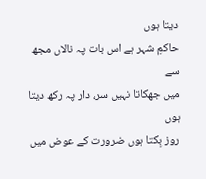دیتا ہوں
حاکمِ شہر ہے اس بات پہ نالاں مجھ سے
میں جھکاتا نہیں سر، دار پہ رکھ دیتا ہوں
روز بِکتا ہوں ضرورت کے عوض میں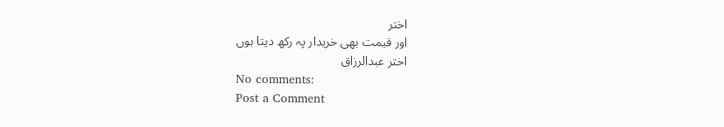اختر
اور قیمت بھی خریدار پہ رکھ دیتا ہوں
اختر عبدالرزاق
No comments:
Post a Comment